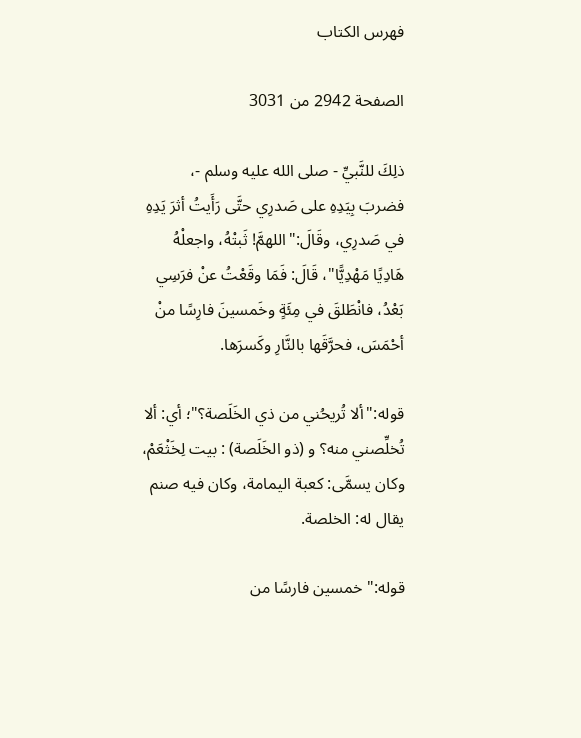فهرس الكتاب

الصفحة 2942 من 3031

ذلِكَ للنَّبيِّ - صلى الله عليه وسلم -، فضربَ بِيَدِهِ على صَدرِي حتَّى رَأَيتُ أثرَ يَدِهِ في صَدرِي، وقَالَ:"اللهمَّ! ثَبتْهُ، واجعلْهُ هَادِيًا مَهْدِيًّا"، قَالَ: فَمَا وقَعْتُ عنْ فرَسِي بَعْدُ، فانْطَلقَ في مِئَةٍ وخَمسينَ فارِسًا منْ أحْمَسَ، فحرَّقَها بالنَّارِ وكَسرَها.

قوله:"ألا تُريحُني من ذي الخَلَصة؟"؛ أي: ألا تُخلِّصني منه؟ و (ذو الخَلَصة) : بيت لِخَثْعَمْ، وكان يسمَّى: كعبة اليمامة، وكان فيه صنم يقال له: الخلصة.

قوله:"خمسين فارسًا من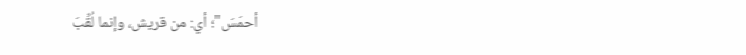أحمَسَ"؛ أي: من قريش، وإنما لُقِّبَ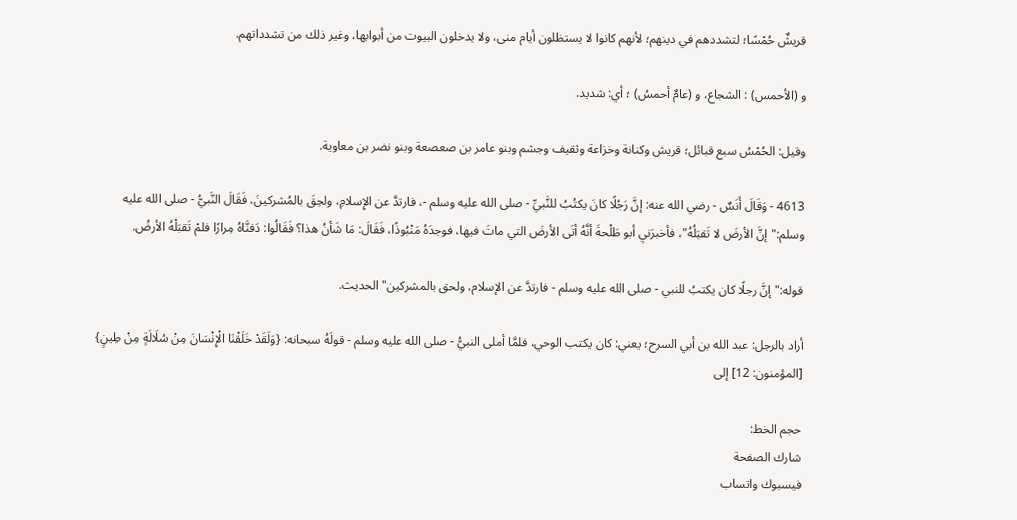قريشٌ حُمْسًا؛ لتشددهم في دينهم؛ لأنهم كانوا لا يستظلون أيام منى، ولا يدخلون البيوت من أبوابها، وغير ذلك من تشدداتهم.

و (الأحمس) : الشجاع، و (عامٌ أحمسُ) ؛ أي: شديد.

وقيل: الحُمْسُ سبع قبائل؛ قريش وكنانة وخزاعة وثقيف وجشم وبنو عامر بن صعصعة وبنو نضر بن معاوية.

4613 - وَقَالَ أَنَسٌ - رضي الله عنه: إنَّ رَجُلًا كانَ يكتُبُ للنَّبيِّ - صلى الله عليه وسلم -، فارتدَّ عن الإِسلامِ، ولحِقَ بالمُشركينَ، فَقَالَ النَّبيُّ - صلى الله عليه وسلم:"إنَّ الأرضَ لا تَقبَلُهُ"، فأخبرَنيِ أبو طَلْحةَ أنَّهُ أتَى الأرضَ التي ماتَ فيها، فوجدَهُ مَنْبُوذًا، فَقَالَ: مَا شَأنُ هذا؟ فَقَالُوا: دَفنَّاهُ مِرارًا فلمْ تَقبَلْهُ الأرضُ.

قوله:"إنَّ رجلًا كان يكتبُ للنبي - صلى الله عليه وسلم - فارتدَّ عن الإسلام، ولحق بالمشركين"الحديث.

أراد بالرجل: عبد الله بن أبي السرح؛ يعني: كان يكتب الوحي، فلمَّا أملى النبيُّ - صلى الله عليه وسلم - قولَهُ سبحانه: {وَلَقَدْ خَلَقْنَا الْإِنْسَانَ مِنْ سُلَالَةٍ مِنْ طِينٍ} [المؤمنون: 12] إلى

حجم الخط:
شارك الصفحة
فيسبوك واتساب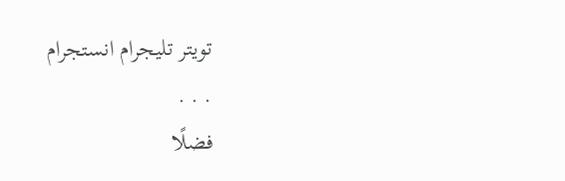تويتر تليجرام انستجرام
. . .
فضلًا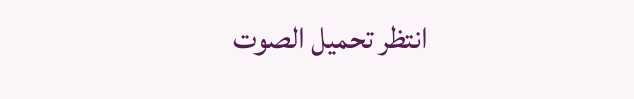انتظر تحميل الصوت